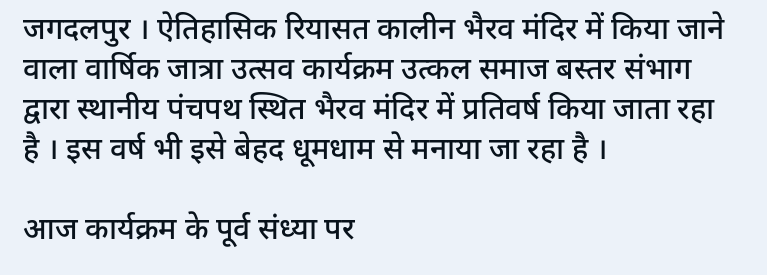जगदलपुर । ऐतिहासिक रियासत कालीन भैरव मंदिर में किया जाने वाला वार्षिक जात्रा उत्सव कार्यक्रम उत्कल समाज बस्तर संभाग द्वारा स्थानीय पंचपथ स्थित भैरव मंदिर में प्रतिवर्ष किया जाता रहा है । इस वर्ष भी इसे बेहद धूमधाम से मनाया जा रहा है ।

आज कार्यक्रम के पूर्व संध्या पर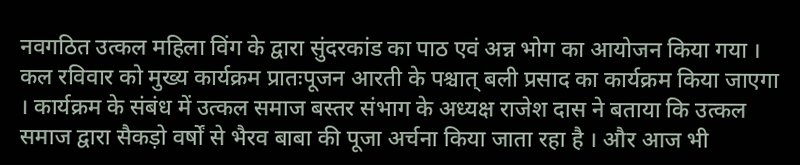नवगठित उत्कल महिला विंग के द्वारा सुंदरकांड का पाठ एवं अन्न भोग का आयोजन किया गया । कल रविवार को मुख्य कार्यक्रम प्रातःपूजन आरती के पश्चात् बली प्रसाद का कार्यक्रम किया जाएगा । कार्यक्रम के संबंध में उत्कल समाज बस्तर संभाग के अध्यक्ष राजेश दास ने बताया कि उत्कल समाज द्वारा सैकड़ो वर्षों से भैरव बाबा की पूजा अर्चना किया जाता रहा है । और आज भी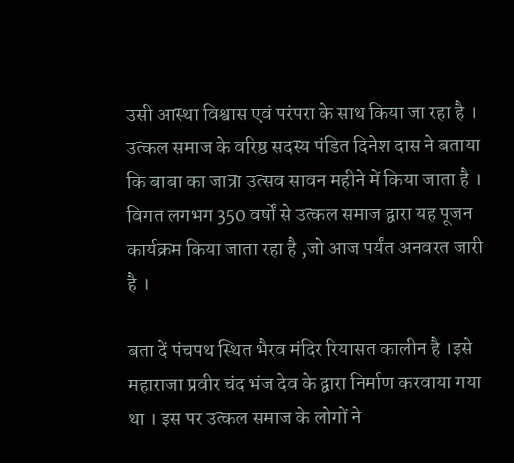उसी आस्था विश्वास एवं परंपरा के साथ किया जा रहा है । उत्कल समाज के वरिष्ठ सदस्य पंडित दिनेश दास ने बताया कि बाबा का जात्रा उत्सव सावन महीने में किया जाता है । विगत लगभग 350 वर्षों से उत्कल समाज द्वारा यह पूजन कार्यक्रम किया जाता रहा है ,जो आज पर्यंत अनवरत जारी है ।

बता दें पंचपथ स्थित भैरव मंदिर रियासत कालीन है ।इसे महाराजा प्रवीर चंद भंज देव के द्वारा निर्माण करवाया गया था । इस पर उत्कल समाज के लोगों ने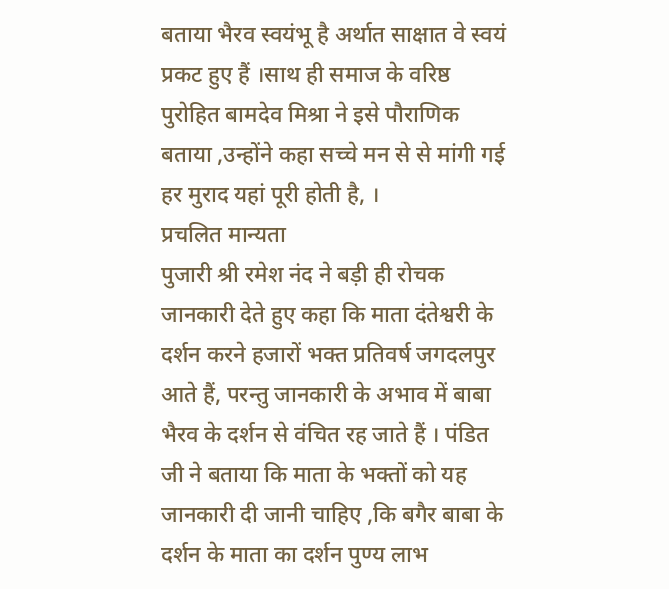बताया भैरव स्वयंभू है अर्थात साक्षात वे स्वयं प्रकट हुए हैं ।साथ ही समाज के वरिष्ठ पुरोहित बामदेव मिश्रा ने इसे पौराणिक बताया ,उन्होंने कहा सच्चे मन से से मांगी गई हर मुराद यहां पूरी होती है, ।
प्रचलित मान्यता
पुजारी श्री रमेश नंद ने बड़ी ही रोचक जानकारी देते हुए कहा कि माता दंतेश्वरी के दर्शन करने हजारों भक्त प्रतिवर्ष जगदलपुर आते हैं, परन्तु जानकारी के अभाव में बाबा भैरव के दर्शन से वंचित रह जाते हैं । पंडित जी ने बताया कि माता के भक्तों को यह जानकारी दी जानी चाहिए ,कि बगैर बाबा के दर्शन के माता का दर्शन पुण्य लाभ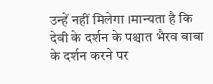उन्हें नहीं मिलेगा ।मान्यता है कि देवी के दर्शन के पश्चात भैरव बाबा के दर्शन करने पर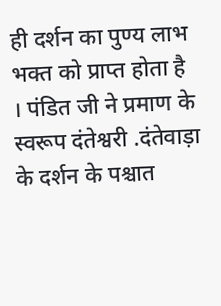ही दर्शन का पुण्य लाभ भक्त को प्राप्त होता है । पंडित जी ने प्रमाण के स्वरूप दंतेश्वरी .दंतेवाड़ा के दर्शन के पश्चात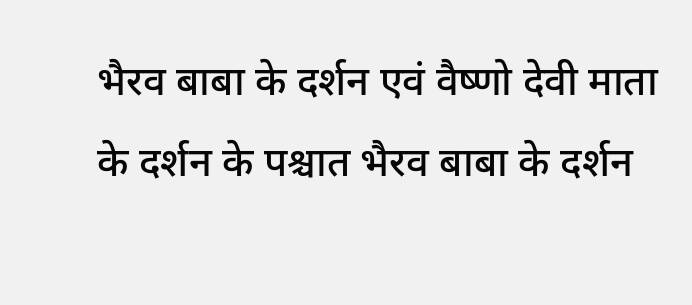भैरव बाबा के दर्शन एवं वैष्णो देवी माता के दर्शन के पश्चात भैरव बाबा के दर्शन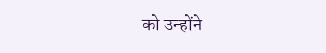को उन्होंने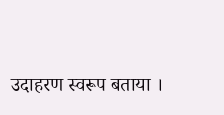उदाहरण स्वरूप बताया ।